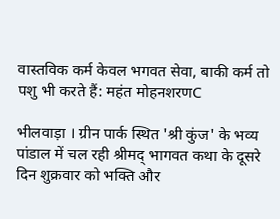वास्तविक कर्म केवल भगवत सेवा, बाकी कर्म तो पशु भी करते हैं: महंत मोहनशरणC

भीलवाड़ा । ग्रीन पार्क स्थित 'श्री कुंज' के भव्य पांडाल में चल रही श्रीमद् भागवत कथा के दूसरे दिन शुक्रवार को भक्ति और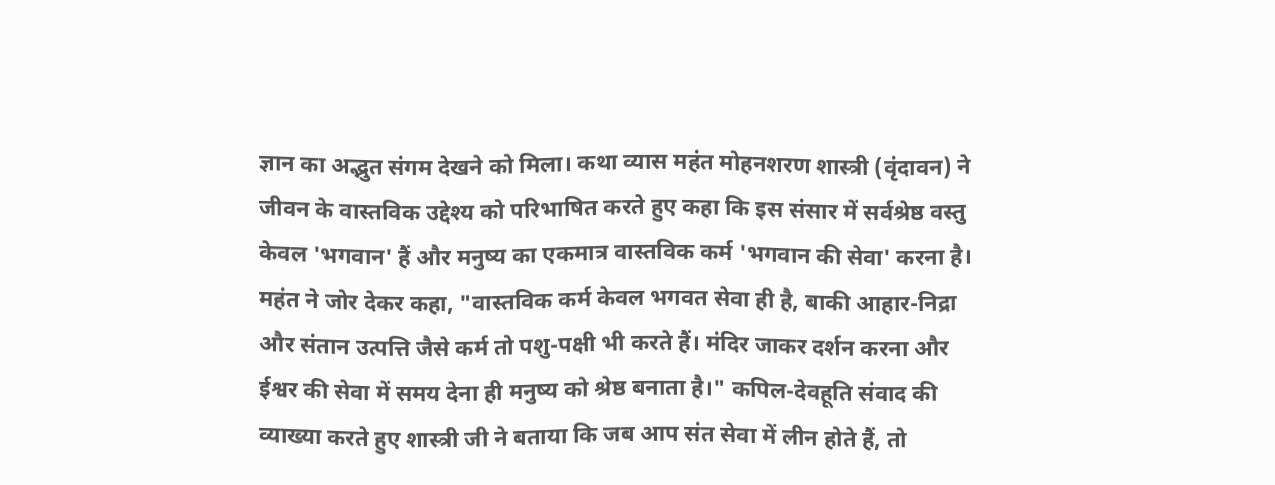ज्ञान का अद्भुत संगम देखने को मिला। कथा व्यास महंत मोहनशरण शास्त्री (वृंदावन) ने जीवन के वास्तविक उद्देश्य को परिभाषित करते हुए कहा कि इस संसार में सर्वश्रेष्ठ वस्तु केवल 'भगवान' हैं और मनुष्य का एकमात्र वास्तविक कर्म 'भगवान की सेवा' करना है। महंत ने जोर देकर कहा, "वास्तविक कर्म केवल भगवत सेवा ही है, बाकी आहार-निद्रा और संतान उत्पत्ति जैसे कर्म तो पशु-पक्षी भी करते हैं। मंदिर जाकर दर्शन करना और ईश्वर की सेवा में समय देना ही मनुष्य को श्रेष्ठ बनाता है।" कपिल-देवहूति संवाद की व्याख्या करते हुए शास्त्री जी ने बताया कि जब आप संत सेवा में लीन होते हैं, तो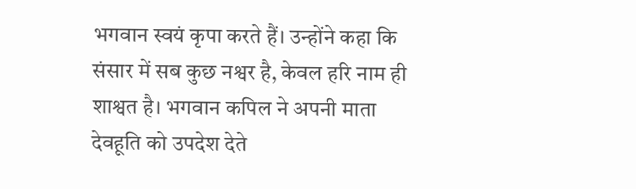भगवान स्वयं कृपा करते हैं। उन्होंने कहा कि संसार में सब कुछ नश्वर है, केवल हरि नाम ही शाश्वत है। भगवान कपिल ने अपनी माता देवहूति को उपदेश देते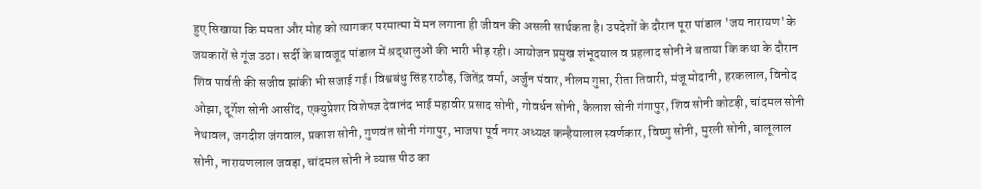हुए सिखाया कि ममता और मोह को त्यागकर परमात्मा में मन लगाना ही जीवन की असली सार्थकता है। उपदेशों के दौरान पूरा पांडाल 'जय नारायण' के जयकारों से गूंज उठा। सर्दी के बावजूद पांडाल में श्रद्धालुओं की भारी भीड़ रही। आयोजन प्रमुख शंभूदयाल व प्रहलाद सोनी ने बताया कि कथा के दौरान शिव पार्वती की सजीव झांकी भी सजाई गई। विश्वबंधु सिंह राठौड़, जितेंद्र वर्मा, अर्जुन पंवार, नीलम गुप्ता, रीता तिवारी, मंजू मोदानी, हरकलाल, विनोद ओझा, दूर्गेश सोनी आसींद, एक्युप्रेशर विशेषज्ञ देवानंद भाई महावीर प्रसाद सोनी, गोवर्धन सोनी, कैलाश सोनी गंगापुर, शिव सोनी कोटड़ी, चांदमल सोनी नेथावल, जगदीश जंगवाल, प्रकाश सोनी, गुणवंत सोनी गंगापुर, भाजपा पूर्व नगर अध्यक्ष कन्हैयालाल स्वर्णकार, विष्णु सोनी, मुरली सोनी, बालूलाल सोनी, नारायणलाल जवड़ा, चांदमल सोनी ने व्यास पीठ का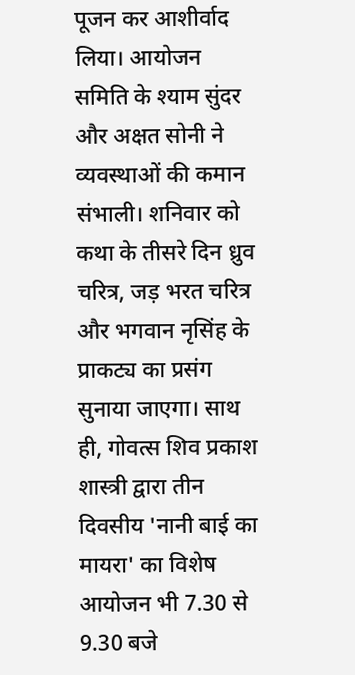पूजन कर आशीर्वाद लिया। आयोजन समिति के श्याम सुंदर और अक्षत सोनी ने व्यवस्थाओं की कमान संभाली। शनिवार को कथा के तीसरे दिन ध्रुव चरित्र, जड़ भरत चरित्र और भगवान नृसिंह के प्राकट्य का प्रसंग सुनाया जाएगा। साथ ही, गोवत्स शिव प्रकाश शास्त्री द्वारा तीन दिवसीय 'नानी बाई का मायरा' का विशेष आयोजन भी 7.30 से 9.30 बजे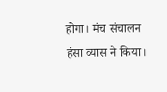होगा। मंच संचालन हंसा व्यास ने किया।